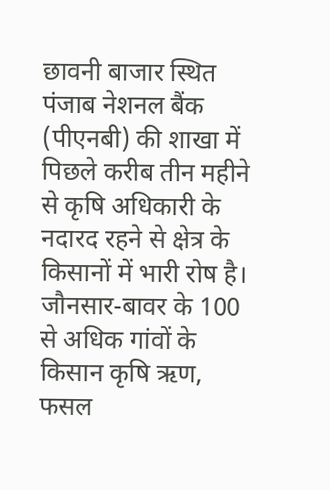छावनी बाजार स्थित पंजाब नेशनल बैंक (पीएनबी) की शाखा में पिछले करीब तीन महीने से कृषि अधिकारी के नदारद रहने से क्षेत्र के किसानों में भारी रोष है। जौनसार-बावर के 100 से अधिक गांवों के किसान कृषि ऋण, फसल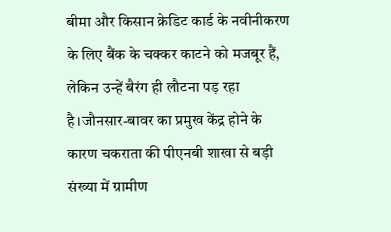बीमा और किसान क्रेडिट कार्ड के नवीनीकरण के लिए बैंक के चक्कर काटने को मजबूर हैं, लेकिन उन्हें बैरंग ही लौटना पड़ रहा है।जौनसार-बावर का प्रमुख केंद्र होने के कारण चकराता की पीएनबी शाखा से बड़ी संख्या में ग्रामीण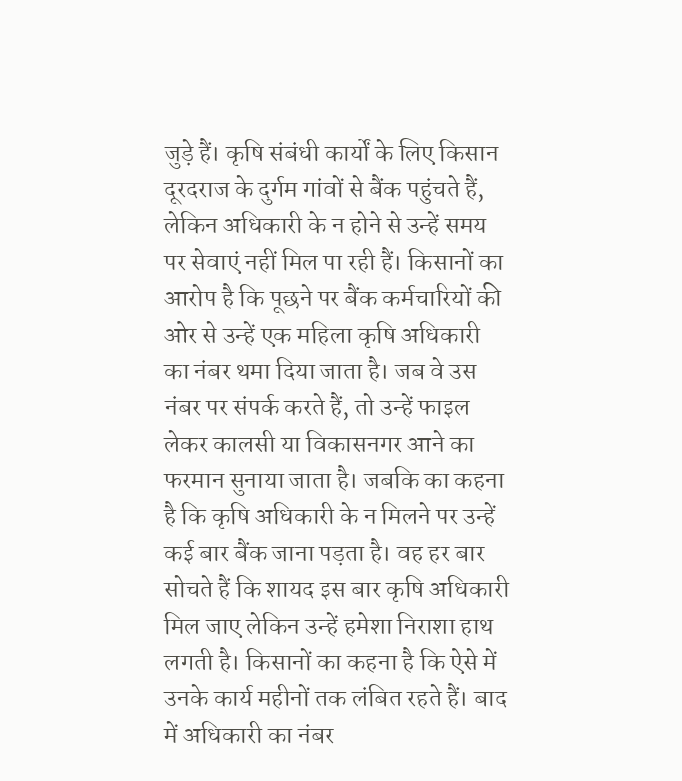जुड़े हैं। कृषि संबंधी कार्यों के लिए किसान दूरदराज के दुर्गम गांवों से बैंक पहुंचते हैं, लेकिन अधिकारी के न होने से उन्हें समय पर सेवाएं नहीं मिल पा रही हैं। किसानों का आरोप है कि पूछने पर बैंक कर्मचारियों की ओर से उन्हें एक महिला कृषि अधिकारी का नंबर थमा दिया जाता है। जब वे उस नंबर पर संपर्क करते हैं, तो उन्हें फाइल लेकर कालसी या विकासनगर आने का फरमान सुनाया जाता है। जबकि का कहना है कि कृषि अधिकारी के न मिलने पर उन्हें कई बार बैंक जाना पड़ता है। वह हर बार सोचते हैं कि शायद इस बार कृषि अधिकारी मिल जाए लेकिन उन्हें हमेशा निराशा हाथ लगती है। किसानों का कहना है कि ऐसे में उनके कार्य महीनों तक लंबित रहते हैं। बाद में अधिकारी का नंबर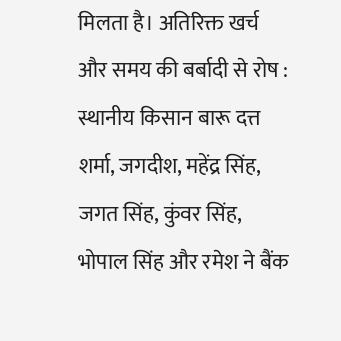मिलता है। अतिरिक्त खर्च और समय की बर्बादी से रोष : स्थानीय किसान बारू दत्त शर्मा, जगदीश, महेंद्र सिंह, जगत सिंह, कुंवर सिंह, भोपाल सिंह और रमेश ने बैंक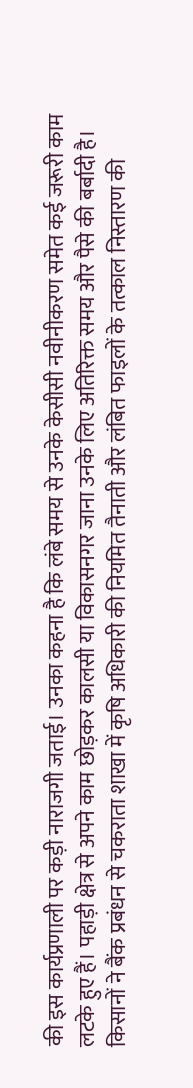की इस कार्यप्रणाली पर कड़ी नाराजगी जताई। उनका कहना है कि लंबे समय से उनके केसीसी नवीनीकरण समेत कई जरूरी काम लटके हुए हैं। पहाड़ी क्षेत्र से अपने काम छोड़कर कालसी या विकासनगर जाना उनके लिए अतिरिक्त समय और पैसे की बर्बादी है। किसानों ने बैंक प्रबंधन से चकराता शाखा में कृषि अधिकारी की नियमित तैनाती और लंबित फाइलों के तत्काल निस्तारण की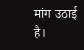मांग उठाई है।